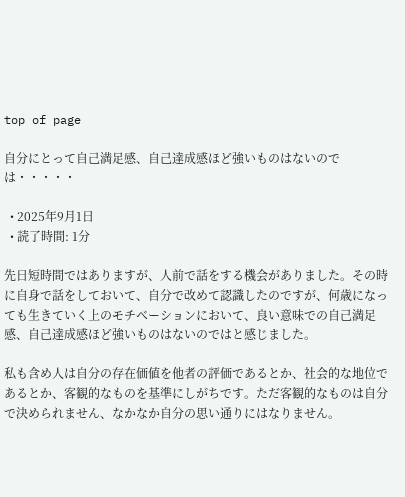top of page

自分にとって自己満足感、自己達成感ほど強いものはないのでは・・・・・

  • 2025年9月1日
  • 読了時間: 1分

先日短時間ではありますが、人前で話をする機会がありました。その時に自身で話をしておいて、自分で改めて認識したのですが、何歳になっても生きていく上のモチベーションにおいて、良い意味での自己満足感、自己達成感ほど強いものはないのではと感じました。

私も含め人は自分の存在価値を他者の評価であるとか、社会的な地位であるとか、客観的なものを基準にしがちです。ただ客観的なものは自分で決められません、なかなか自分の思い通りにはなりません。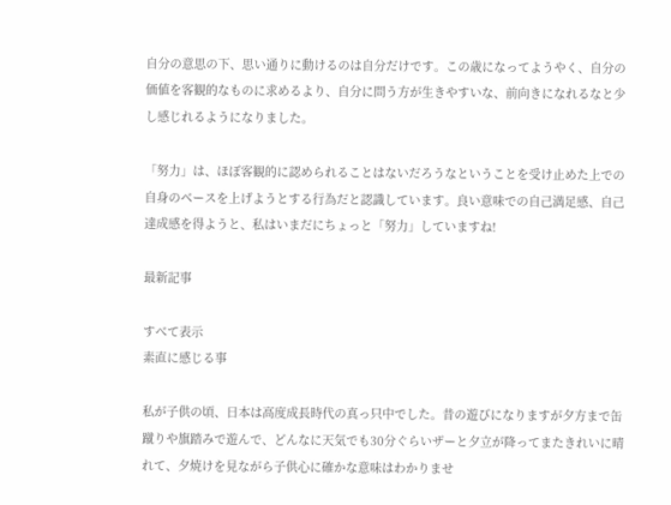自分の意思の下、思い通りに動けるのは自分だけです。この歳になってようやく、自分の価値を客観的なものに求めるより、自分に問う方が生きやすいな、前向きになれるなと少し感じれるようになりました。

「努力」は、ほぼ客観的に認められることはないだろうなということを受け止めた上での自身のベースを上げようとする行為だと認識しています。良い意味での自己満足感、自己達成感を得ようと、私はいまだにちょっと「努力」していますね!

最新記事

すべて表示
素直に感じる事

私が子供の頃、日本は高度成長時代の真っ只中でした。昔の遊びになりますが夕方まで缶蹴りや旗踏みで遊んで、どんなに天気でも30分ぐらいザーと夕立が降ってまたきれいに晴れて、夕焼けを見ながら子供心に確かな意味はわかりませ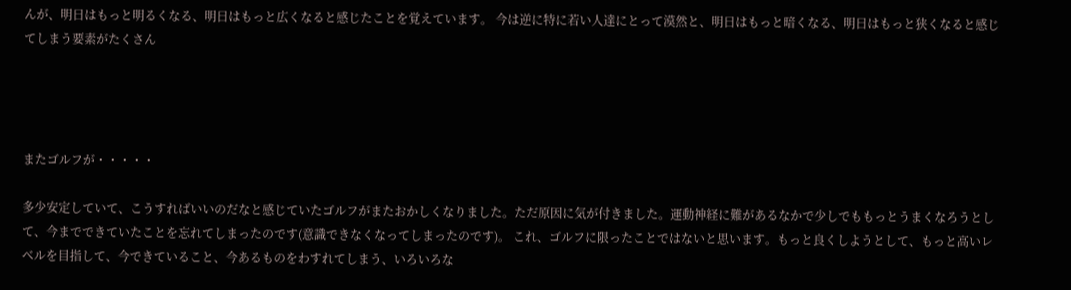んが、明日はもっと明るくなる、明日はもっと広くなると感じたことを覚えています。 今は逆に特に若い人達にとって漠然と、明日はもっと暗くなる、明日はもっと狭くなると感じてしまう要素がたくさん




またゴルフが・・・・・

多少安定していて、こうすればいいのだなと感じていたゴルフがまたおかしくなりました。ただ原因に気が付きました。運動神経に難があるなかで少しでももっとうまくなろうとして、今までできていたことを忘れてしまったのです(意識できなくなってしまったのです)。 これ、ゴルフに限ったことではないと思います。もっと良くしようとして、もっと高いレベルを目指して、今できていること、今あるものをわすれてしまう、いろいろな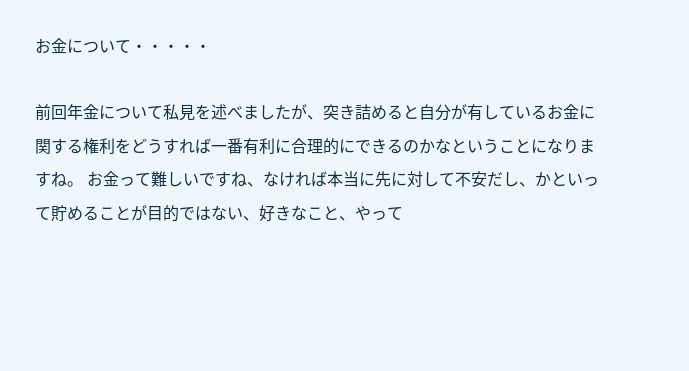お金について・・・・・

前回年金について私見を述べましたが、突き詰めると自分が有しているお金に関する権利をどうすれば一番有利に合理的にできるのかなということになりますね。 お金って難しいですね、なければ本当に先に対して不安だし、かといって貯めることが目的ではない、好きなこと、やって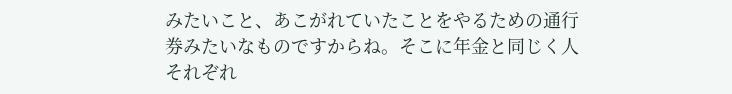みたいこと、あこがれていたことをやるための通行券みたいなものですからね。そこに年金と同じく人それぞれ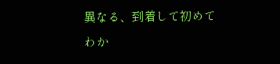異なる、到着して初めてわか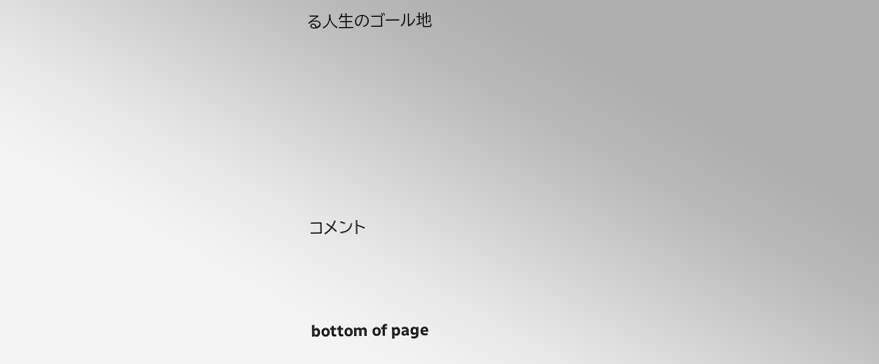る人生のゴール地





コメント


bottom of page